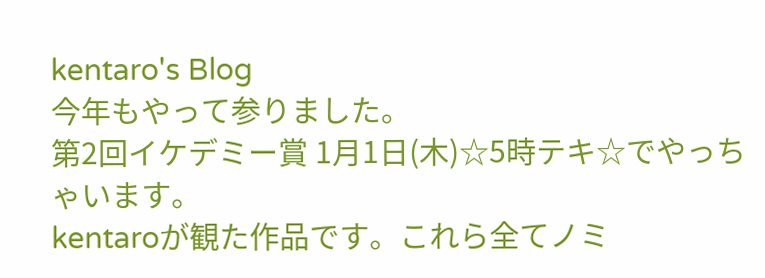kentaro's Blog
今年もやって参りました。
第2回イケデミー賞 1月1日(木)☆5時テキ☆でやっちゃいます。
kentaroが観た作品です。これら全てノミ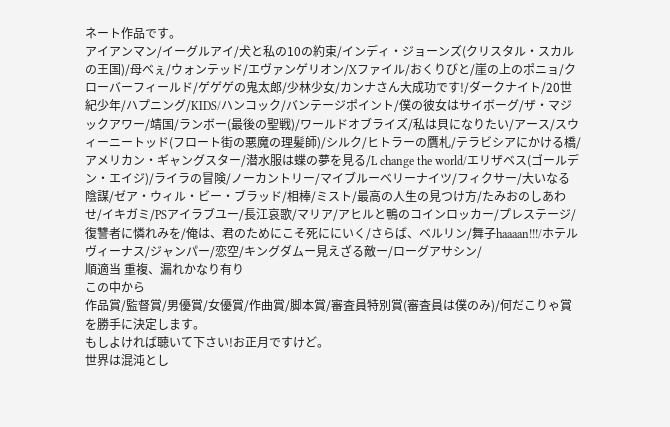ネート作品です。
アイアンマン/イーグルアイ/犬と私の10の約束/インディ・ジョーンズ(クリスタル・スカルの王国)/母べぇ/ウォンテッド/エヴァンゲリオン/Xファイル/おくりびと/崖の上のポニョ/クローバーフィールド/ゲゲゲの鬼太郎/少林少女/カンナさん大成功です!/ダークナイト/20世紀少年/ハプニング/KIDS/ハンコック/バンテージポイント/僕の彼女はサイボーグ/ザ・マジックアワー/靖国/ランボー(最後の聖戦)/ワールドオブライズ/私は貝になりたい/アース/スウィーニートッド(フロート街の悪魔の理髪師)/シルク/ヒトラーの贋札/テラビシアにかける橋/アメリカン・ギャングスター/潜水服は蝶の夢を見る/L change the world/エリザベス(ゴールデン・エイジ)/ライラの冒険/ノーカントリー/マイブルーベリーナイツ/フィクサー/大いなる陰謀/ゼア・ウィル・ビー・ブラッド/相棒/ミスト/最高の人生の見つけ方/たみおのしあわせ/イキガミ/PSアイラブユー/長江哀歌/マリア/アヒルと鴨のコインロッカー/プレステージ/復讐者に憐れみを/俺は、君のためにこそ死ににいく/さらば、ベルリン/舞子haaaan!!!/ホテルヴィーナス/ジャンパー/恋空/キングダムー見えざる敵ー/ローグアサシン/
順適当 重複、漏れかなり有り
この中から
作品賞/監督賞/男優賞/女優賞/作曲賞/脚本賞/審査員特別賞(審査員は僕のみ)/何だこりゃ賞
を勝手に決定します。
もしよければ聴いて下さい!お正月ですけど。
世界は混沌とし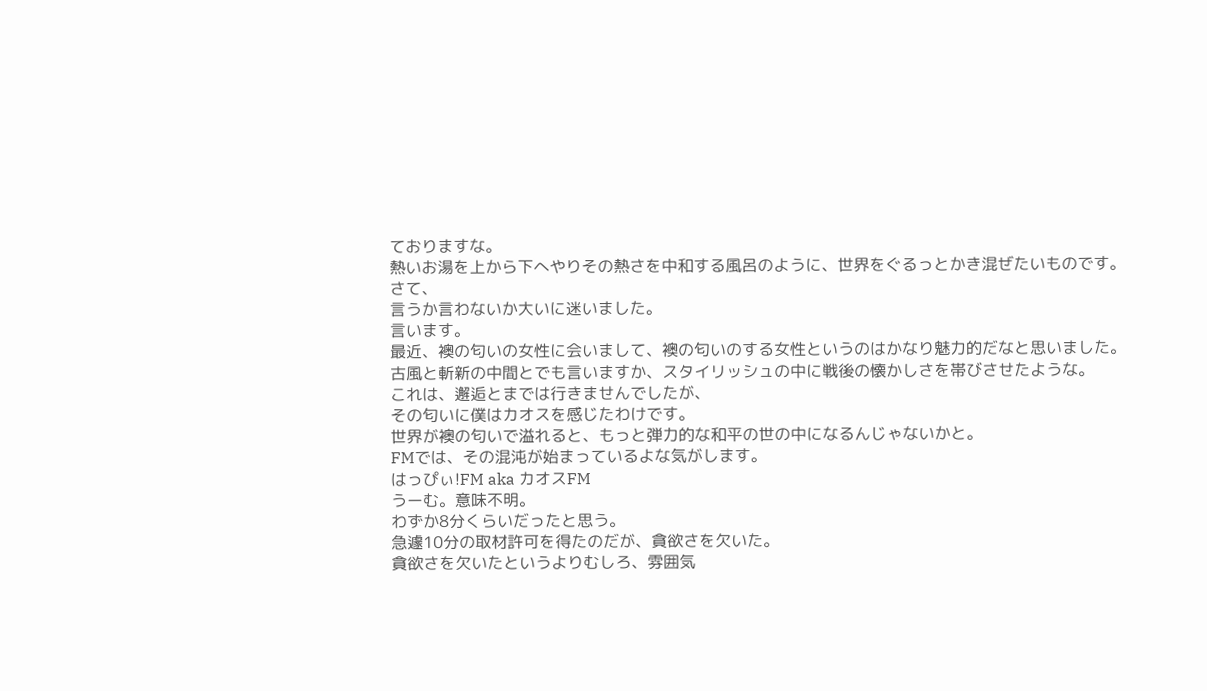ておりますな。
熱いお湯を上から下へやりその熱さを中和する風呂のように、世界をぐるっとかき混ぜたいものです。
さて、
言うか言わないか大いに迷いました。
言います。
最近、襖の匂いの女性に会いまして、襖の匂いのする女性というのはかなり魅力的だなと思いました。
古風と斬新の中間とでも言いますか、スタイリッシュの中に戦後の懐かしさを帯びさせたような。
これは、邂逅とまでは行きませんでしたが、
その匂いに僕はカオスを感じたわけです。
世界が襖の匂いで溢れると、もっと弾力的な和平の世の中になるんじゃないかと。
FMでは、その混沌が始まっているよな気がします。
はっぴぃ!FM aka カオスFM
うーむ。意味不明。
わずか8分くらいだったと思う。
急遽10分の取材許可を得たのだが、貪欲さを欠いた。
貪欲さを欠いたというよりむしろ、雰囲気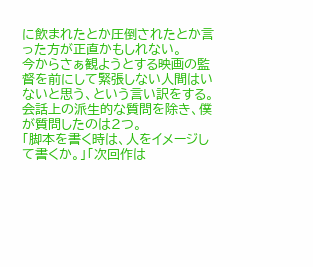に飲まれたとか圧倒されたとか言った方が正直かもしれない。
今からさぁ観ようとする映画の監督を前にして緊張しない人間はいないと思う、という言い訳をする。
会話上の派生的な質問を除き、僕が質問したのは2つ。
「脚本を書く時は、人をイメージして書くか。」「次回作は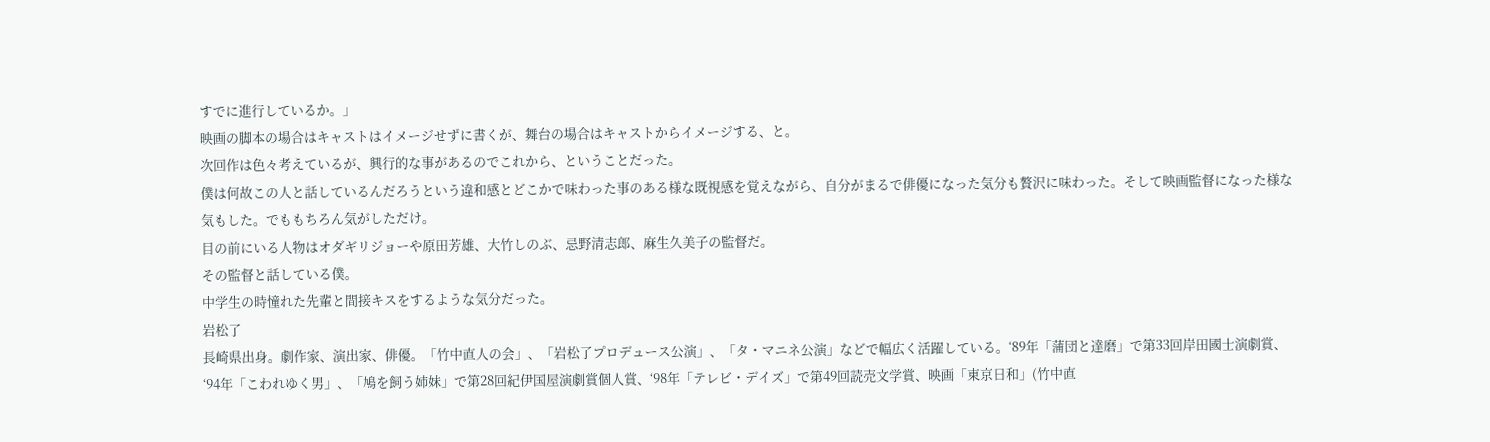すでに進行しているか。」
映画の脚本の場合はキャストはイメージせずに書くが、舞台の場合はキャストからイメージする、と。
次回作は色々考えているが、興行的な事があるのでこれから、ということだった。
僕は何故この人と話しているんだろうという違和感とどこかで味わった事のある様な既視感を覚えながら、自分がまるで俳優になった気分も贅沢に味わった。そして映画監督になった様な気もした。でももちろん気がしただけ。
目の前にいる人物はオダギリジョーや原田芳雄、大竹しのぶ、忌野清志郎、麻生久美子の監督だ。
その監督と話している僕。
中学生の時憧れた先輩と間接キスをするような気分だった。
岩松了
長崎県出身。劇作家、演出家、俳優。「竹中直人の会」、「岩松了プロデュース公演」、「タ・マニネ公演」などで幅広く活躍している。‘89年「蒲団と達磨」で第33回岸田國士演劇賞、‘94年「こわれゆく男」、「鳩を飼う姉妹」で第28回紀伊国屋演劇賞個人賞、‘98年「テレビ・デイズ」で第49回読売文学賞、映画「東京日和」(竹中直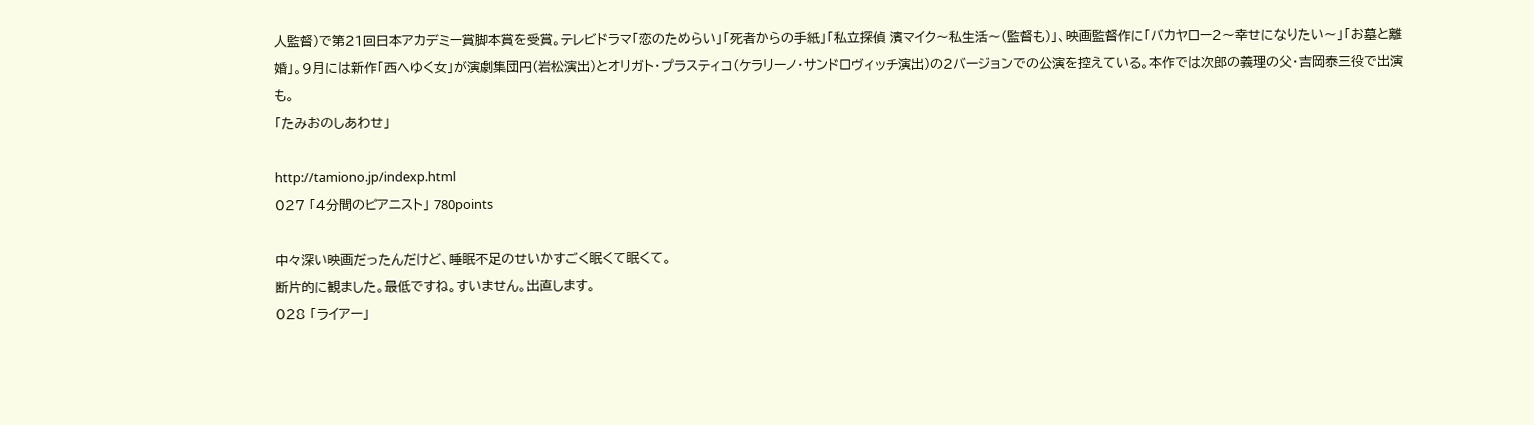人監督)で第21回日本アカデミー賞脚本賞を受賞。テレビドラマ「恋のためらい」「死者からの手紙」「私立探偵 濱マイク〜私生活〜(監督も)」、映画監督作に「バカヤロー2〜幸せになりたい〜」「お墓と離婚」。9月には新作「西へゆく女」が演劇集団円(岩松演出)とオリガト・プラスティコ(ケラリーノ・サンドロヴィッチ演出)の2バージョンでの公演を控えている。本作では次郎の義理の父・吉岡泰三役で出演も。
「たみおのしあわせ」

http://tamiono.jp/indexp.html
027 「4分間のピアニスト」 780points

中々深い映画だったんだけど、睡眠不足のせいかすごく眠くて眠くて。
断片的に観ました。最低ですね。すいません。出直します。
028 「ライアー」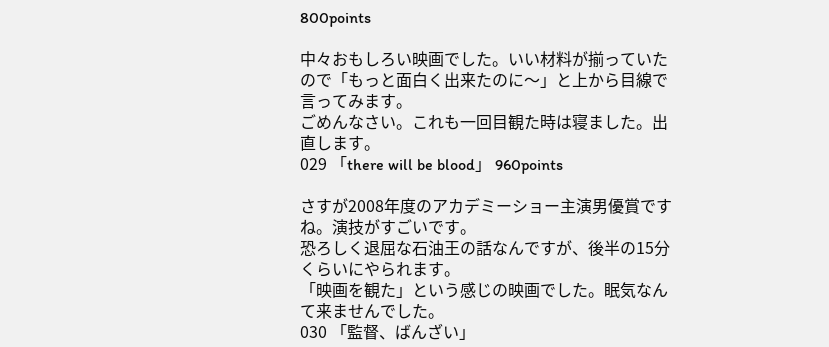800points

中々おもしろい映画でした。いい材料が揃っていたので「もっと面白く出来たのに〜」と上から目線で言ってみます。
ごめんなさい。これも一回目観た時は寝ました。出直します。
029 「there will be blood」 960points

さすが2008年度のアカデミーショー主演男優賞ですね。演技がすごいです。
恐ろしく退屈な石油王の話なんですが、後半の15分くらいにやられます。
「映画を観た」という感じの映画でした。眠気なんて来ませんでした。
030 「監督、ばんざい」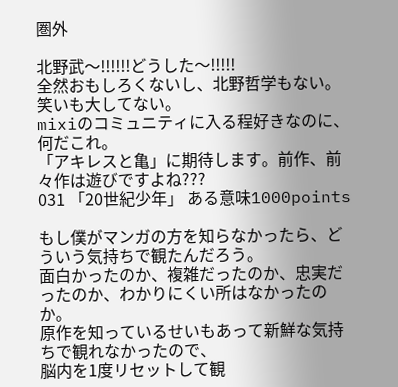圏外

北野武〜!!!!!!どうした〜!!!!!
全然おもしろくないし、北野哲学もない。笑いも大してない。
mixiのコミュニティに入る程好きなのに、何だこれ。
「アキレスと亀」に期待します。前作、前々作は遊びですよね???
031 「20世紀少年」 ある意味1000points

もし僕がマンガの方を知らなかったら、どういう気持ちで観たんだろう。
面白かったのか、複雑だったのか、忠実だったのか、わかりにくい所はなかったのか。
原作を知っているせいもあって新鮮な気持ちで観れなかったので、
脳内を1度リセットして観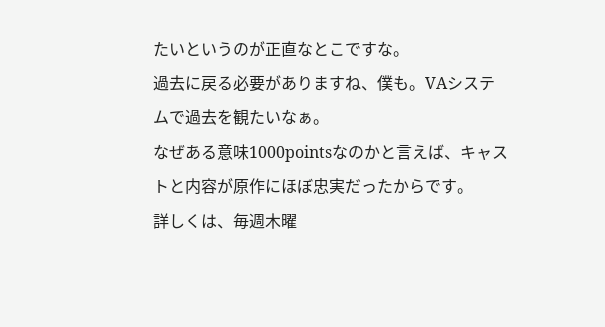たいというのが正直なとこですな。
過去に戻る必要がありますね、僕も。VAシステムで過去を観たいなぁ。
なぜある意味1000pointsなのかと言えば、キャストと内容が原作にほぼ忠実だったからです。
詳しくは、毎週木曜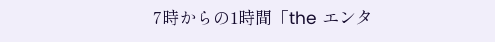7時からの1時間「the エンタ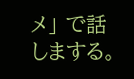メ」 で話しまする。